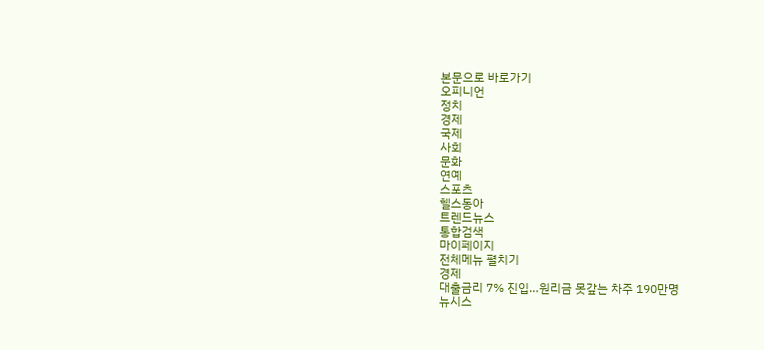본문으로 바로가기
오피니언
정치
경제
국제
사회
문화
연예
스포츠
헬스동아
트렌드뉴스
통합검색
마이페이지
전체메뉴 펼치기
경제
대출금리 7% 진입…원리금 못갚는 차주 190만명
뉴시스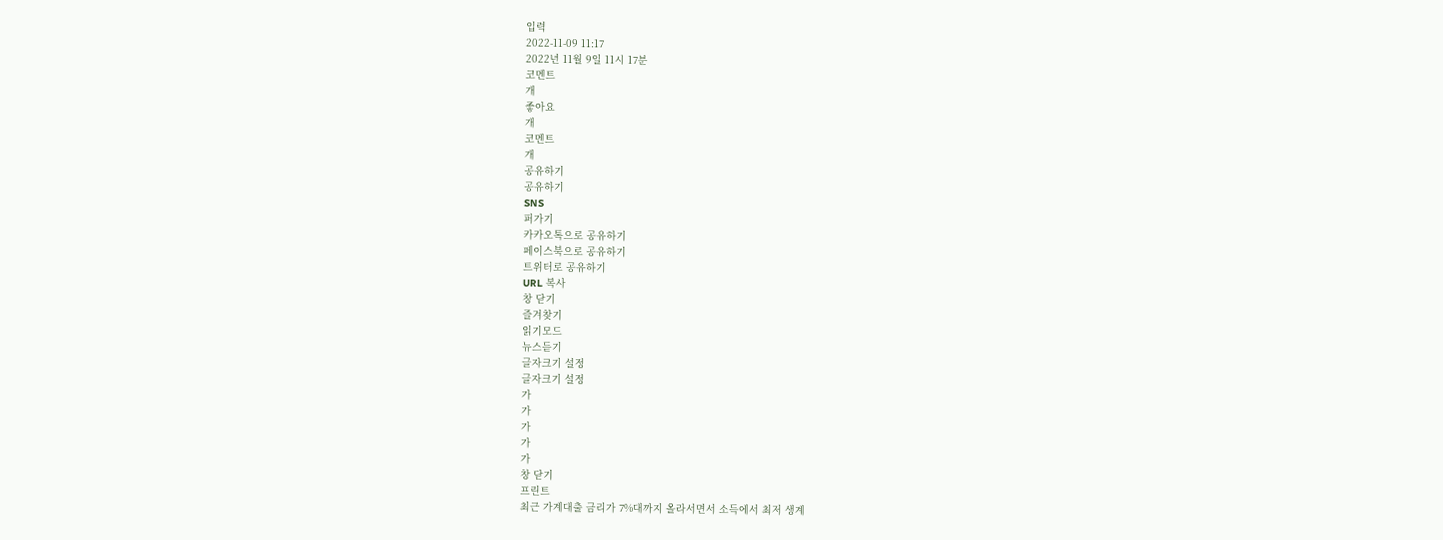입력
2022-11-09 11:17
2022년 11월 9일 11시 17분
코멘트
개
좋아요
개
코멘트
개
공유하기
공유하기
SNS
퍼가기
카카오톡으로 공유하기
페이스북으로 공유하기
트위터로 공유하기
URL 복사
창 닫기
즐겨찾기
읽기모드
뉴스듣기
글자크기 설정
글자크기 설정
가
가
가
가
가
창 닫기
프린트
최근 가계대출 금리가 7%대까지 올라서면서 소득에서 최저 생계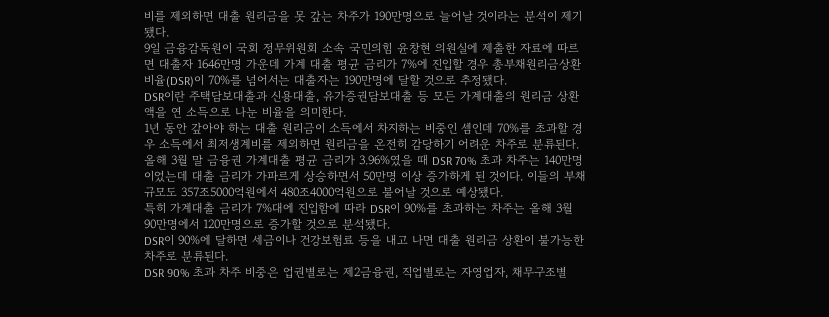비를 제외하면 대출 원리금을 못 갚는 차주가 190만명으로 늘어날 것이라는 분석이 제기됐다.
9일 금융감독원이 국회 정무위원회 소속 국민의힘 윤창현 의원실에 제출한 자료에 따르면 대출자 1646만명 가운데 가계 대출 평균 금리가 7%에 진입할 경우 총부채원리금상환비율(DSR)이 70%를 넘어서는 대출자는 190만명에 달할 것으로 추정됐다.
DSR이란 주택담보대출과 신용대출, 유가증권담보대출 등 모든 가계대출의 원리금 상환액을 연 소득으로 나눈 비율을 의미한다.
1년 동안 갚아야 하는 대출 원리금이 소득에서 차지하는 비중인 셈인데 70%를 초과할 경우 소득에서 최저생계비를 제외하면 원리금을 온전히 감당하기 어려운 차주로 분류된다.
올해 3월 말 금융권 가계대출 평균 금리가 3.96%였을 때 DSR 70% 초과 차주는 140만명이었는데 대출 금리가 가파르게 상승하면서 50만명 이상 증가하게 된 것이다. 이들의 부채 규모도 357조5000억원에서 480조4000억원으로 불어날 것으로 예상됐다.
특히 가계대출 금리가 7%대에 진입함에 따라 DSR이 90%를 초과하는 차주는 올해 3월 90만명에서 120만명으로 증가할 것으로 분석됐다.
DSR이 90%에 달하면 세금이나 건강보험료 등을 내고 나면 대출 원리금 상환이 불가능한 차주로 분류된다.
DSR 90% 초과 차주 비중은 업권별로는 제2금융권, 직업별로는 자영업자, 채무구조별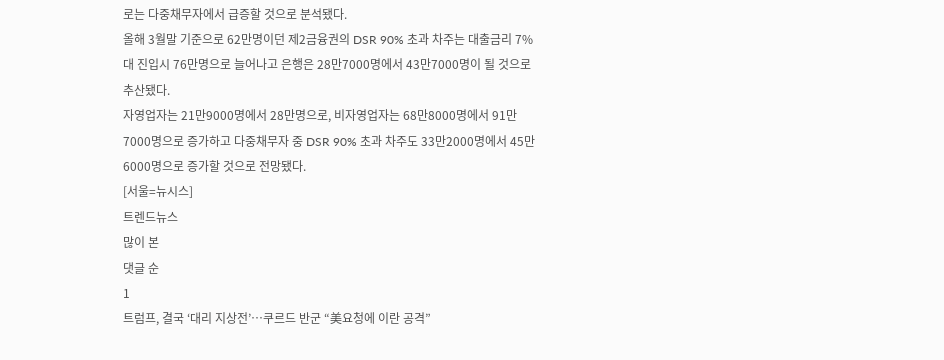로는 다중채무자에서 급증할 것으로 분석됐다.
올해 3월말 기준으로 62만명이던 제2금융권의 DSR 90% 초과 차주는 대출금리 7%대 진입시 76만명으로 늘어나고 은행은 28만7000명에서 43만7000명이 될 것으로 추산됐다.
자영업자는 21만9000명에서 28만명으로, 비자영업자는 68만8000명에서 91만7000명으로 증가하고 다중채무자 중 DSR 90% 초과 차주도 33만2000명에서 45만6000명으로 증가할 것으로 전망됐다.
[서울=뉴시스]
트렌드뉴스
많이 본
댓글 순
1
트럼프, 결국 ‘대리 지상전’…쿠르드 반군 “美요청에 이란 공격”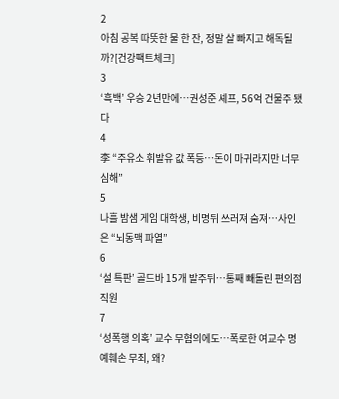2
아침 공복 따뜻한 물 한 잔, 정말 살 빠지고 해독될까?[건강팩트체크]
3
‘흑백’ 우승 2년만에…권성준 셰프, 56억 건물주 됐다
4
李 “주유소 휘발유 값 폭등…돈이 마귀라지만 너무 심해”
5
나흘 밤샘 게임 대학생, 비명뒤 쓰러져 숨져…사인은 “뇌동맥 파열”
6
‘설 특판’ 골드바 15개 발주뒤…통째 빼돌린 편의점 직원
7
‘성폭행 의혹’ 교수 무혐의에도…폭로한 여교수 명예훼손 무죄, 왜?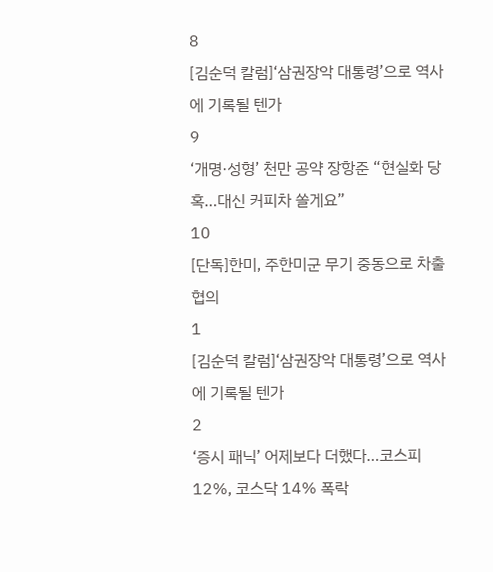8
[김순덕 칼럼]‘삼권장악 대통령’으로 역사에 기록될 텐가
9
‘개명·성형’ 천만 공약 장항준 “현실화 당혹…대신 커피차 쏠게요”
10
[단독]한미, 주한미군 무기 중동으로 차출 협의
1
[김순덕 칼럼]‘삼권장악 대통령’으로 역사에 기록될 텐가
2
‘증시 패닉’ 어제보다 더했다…코스피 12%, 코스닥 14% 폭락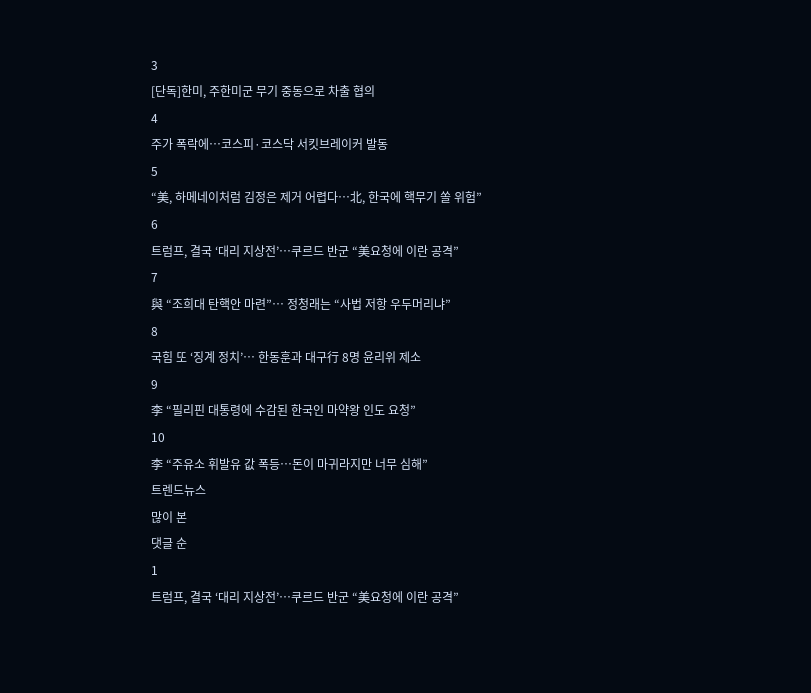3
[단독]한미, 주한미군 무기 중동으로 차출 협의
4
주가 폭락에…코스피·코스닥 서킷브레이커 발동
5
“美, 하메네이처럼 김정은 제거 어렵다…北, 한국에 핵무기 쏠 위험”
6
트럼프, 결국 ‘대리 지상전’…쿠르드 반군 “美요청에 이란 공격”
7
與 “조희대 탄핵안 마련”… 정청래는 “사법 저항 우두머리냐”
8
국힘 또 ‘징계 정치’… 한동훈과 대구行 8명 윤리위 제소
9
李 “필리핀 대통령에 수감된 한국인 마약왕 인도 요청”
10
李 “주유소 휘발유 값 폭등…돈이 마귀라지만 너무 심해”
트렌드뉴스
많이 본
댓글 순
1
트럼프, 결국 ‘대리 지상전’…쿠르드 반군 “美요청에 이란 공격”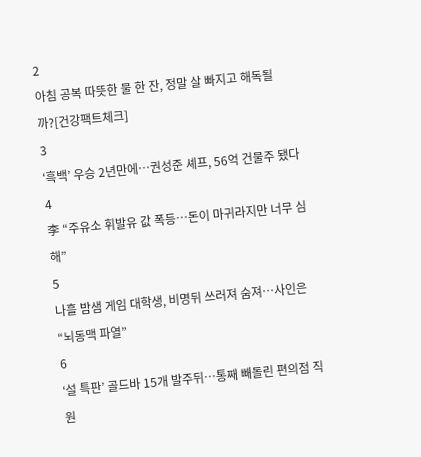2
아침 공복 따뜻한 물 한 잔, 정말 살 빠지고 해독될까?[건강팩트체크]
3
‘흑백’ 우승 2년만에…권성준 셰프, 56억 건물주 됐다
4
李 “주유소 휘발유 값 폭등…돈이 마귀라지만 너무 심해”
5
나흘 밤샘 게임 대학생, 비명뒤 쓰러져 숨져…사인은 “뇌동맥 파열”
6
‘설 특판’ 골드바 15개 발주뒤…통째 빼돌린 편의점 직원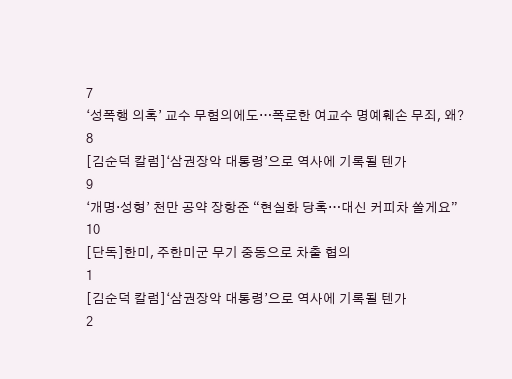7
‘성폭행 의혹’ 교수 무혐의에도…폭로한 여교수 명예훼손 무죄, 왜?
8
[김순덕 칼럼]‘삼권장악 대통령’으로 역사에 기록될 텐가
9
‘개명·성형’ 천만 공약 장항준 “현실화 당혹…대신 커피차 쏠게요”
10
[단독]한미, 주한미군 무기 중동으로 차출 협의
1
[김순덕 칼럼]‘삼권장악 대통령’으로 역사에 기록될 텐가
2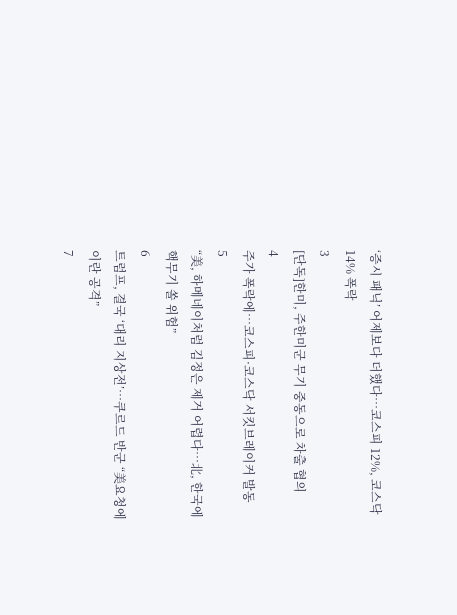‘증시 패닉’ 어제보다 더했다…코스피 12%, 코스닥 14% 폭락
3
[단독]한미, 주한미군 무기 중동으로 차출 협의
4
주가 폭락에…코스피·코스닥 서킷브레이커 발동
5
“美, 하메네이처럼 김정은 제거 어렵다…北, 한국에 핵무기 쏠 위험”
6
트럼프, 결국 ‘대리 지상전’…쿠르드 반군 “美요청에 이란 공격”
7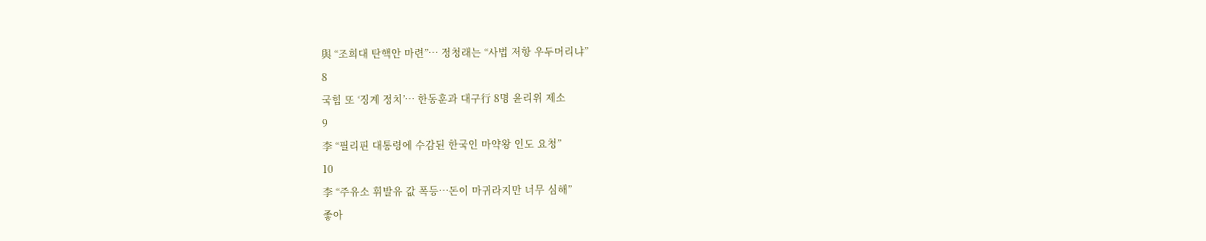與 “조희대 탄핵안 마련”… 정청래는 “사법 저항 우두머리냐”
8
국힘 또 ‘징계 정치’… 한동훈과 대구行 8명 윤리위 제소
9
李 “필리핀 대통령에 수감된 한국인 마약왕 인도 요청”
10
李 “주유소 휘발유 값 폭등…돈이 마귀라지만 너무 심해”
좋아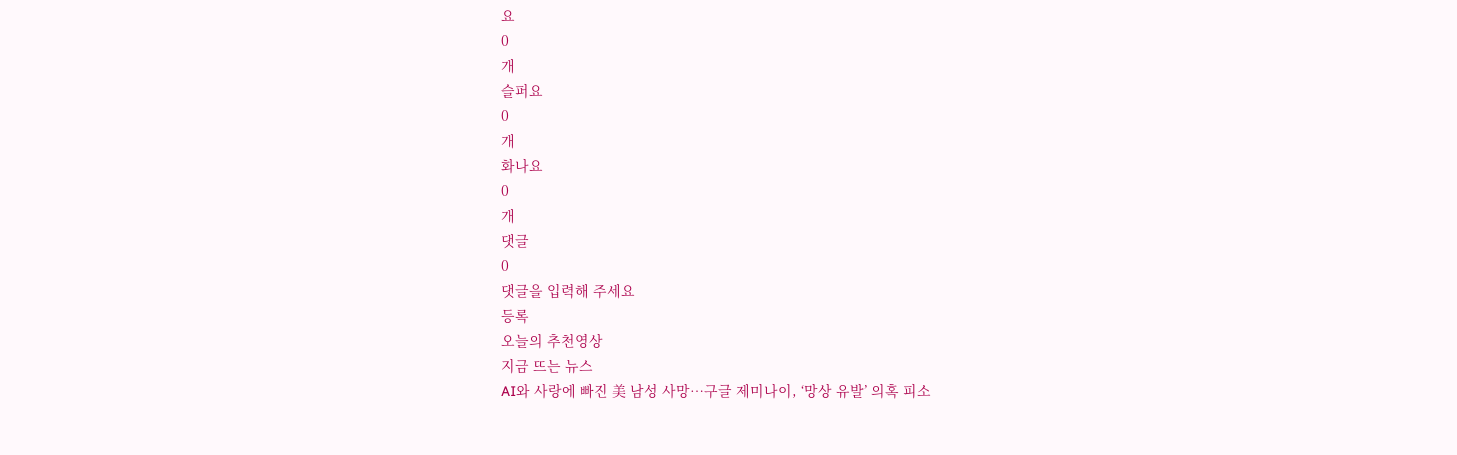요
0
개
슬퍼요
0
개
화나요
0
개
댓글
0
댓글을 입력해 주세요
등록
오늘의 추천영상
지금 뜨는 뉴스
AI와 사랑에 빠진 美 남성 사망…구글 제미나이, ‘망상 유발’ 의혹 피소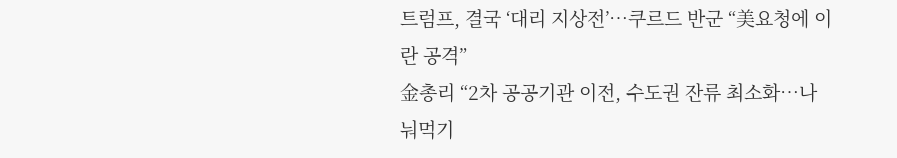트럼프, 결국 ‘대리 지상전’…쿠르드 반군 “美요청에 이란 공격”
金총리 “2차 공공기관 이전, 수도권 잔류 최소화…나눠먹기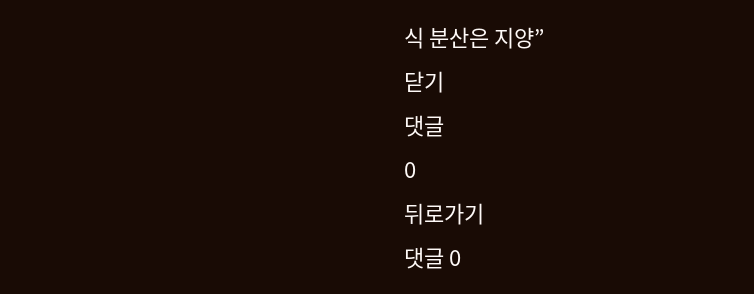식 분산은 지양”
닫기
댓글
0
뒤로가기
댓글 0